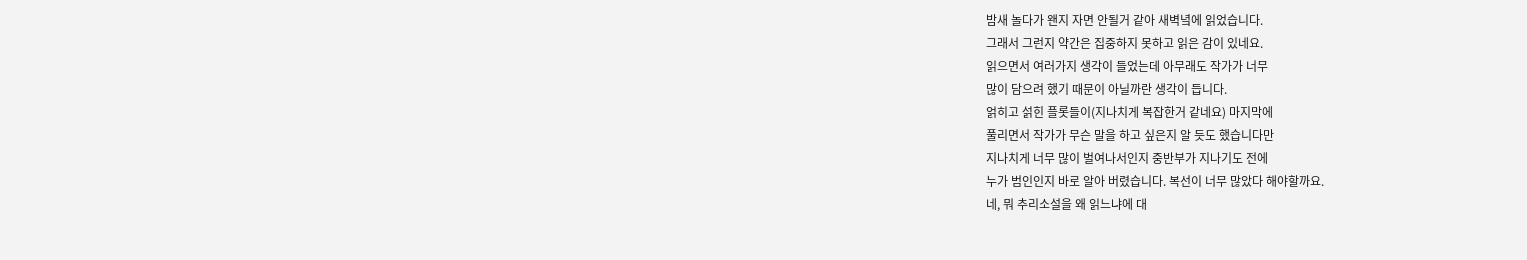밤새 놀다가 왠지 자면 안될거 같아 새벽녘에 읽었습니다.
그래서 그런지 약간은 집중하지 못하고 읽은 감이 있네요.
읽으면서 여러가지 생각이 들었는데 아무래도 작가가 너무
많이 담으려 했기 때문이 아닐까란 생각이 듭니다.
얽히고 섥힌 플롯들이(지나치게 복잡한거 같네요) 마지막에
풀리면서 작가가 무슨 말을 하고 싶은지 알 듯도 했습니다만
지나치게 너무 많이 벌여나서인지 중반부가 지나기도 전에
누가 범인인지 바로 알아 버렸습니다. 복선이 너무 많았다 해야할까요.
네, 뭐 추리소설을 왜 읽느냐에 대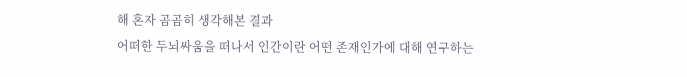해 혼자 곰곰히 생각해본 결과
어떠한 두뇌싸움을 떠나서 인간이란 어떤 존재인가에 대해 연구하는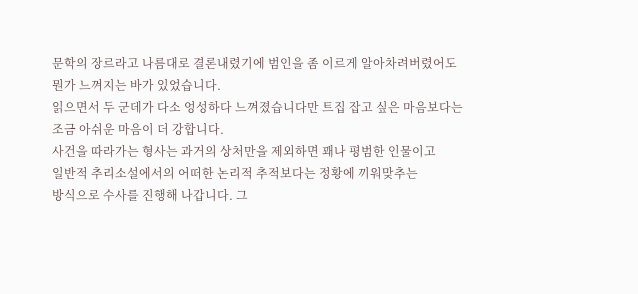문학의 장르라고 나름대로 결론내렸기에 범인을 좀 이르게 알아차려버렸어도
뭔가 느껴지는 바가 있었습니다.
읽으면서 두 군데가 다소 엉성하다 느껴졌습니다만 트집 잡고 싶은 마음보다는
조금 아쉬운 마음이 더 강합니다.
사건을 따라가는 형사는 과거의 상처만을 제외하면 꽤나 평범한 인물이고
일반적 추리소설에서의 어떠한 논리적 추적보다는 정황에 끼워맞추는
방식으로 수사를 진행해 나갑니다. 그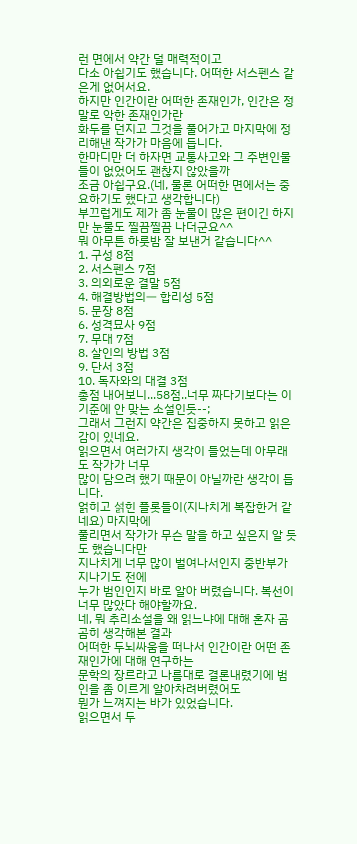런 면에서 약간 덜 매력적이고
다소 아쉽기도 했습니다. 어떠한 서스펜스 같은게 없어서요.
하지만 인간이란 어떠한 존재인가, 인간은 정말로 악한 존재인가란
화두를 던지고 그것을 풀어가고 마지막에 정리해낸 작가가 마음에 듭니다.
한마디만 더 하자면 교통사고와 그 주변인물들이 없었어도 괜찮지 않았을까
조금 아쉽구요.(네, 물론 어떠한 면에서는 중요하기도 했다고 생각합니다)
부끄럽게도 제가 좀 눈물이 많은 편이긴 하지만 눈물도 찔끔찔끔 나더군요^^
뭐 아무튼 하룻밤 잘 보낸거 같습니다^^
1. 구성 8점
2. 서스펜스 7점
3. 의외로운 결말 5점
4. 해결방법의ㅡ 합리성 5점
5. 문장 8점
6. 성격묘사 9점
7. 무대 7점
8. 살인의 방법 3점
9. 단서 3점
10. 독자와의 대결 3점
총점 내어보니...58점..너무 짜다기보다는 이 기준에 안 맞는 소설인듯--;
그래서 그런지 약간은 집중하지 못하고 읽은 감이 있네요.
읽으면서 여러가지 생각이 들었는데 아무래도 작가가 너무
많이 담으려 했기 때문이 아닐까란 생각이 듭니다.
얽히고 섥힌 플롯들이(지나치게 복잡한거 같네요) 마지막에
풀리면서 작가가 무슨 말을 하고 싶은지 알 듯도 했습니다만
지나치게 너무 많이 벌여나서인지 중반부가 지나기도 전에
누가 범인인지 바로 알아 버렸습니다. 복선이 너무 많았다 해야할까요.
네, 뭐 추리소설을 왜 읽느냐에 대해 혼자 곰곰히 생각해본 결과
어떠한 두뇌싸움을 떠나서 인간이란 어떤 존재인가에 대해 연구하는
문학의 장르라고 나름대로 결론내렸기에 범인을 좀 이르게 알아차려버렸어도
뭔가 느껴지는 바가 있었습니다.
읽으면서 두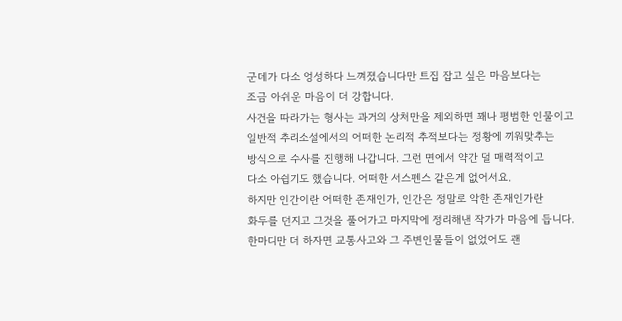군데가 다소 엉성하다 느껴졌습니다만 트집 잡고 싶은 마음보다는
조금 아쉬운 마음이 더 강합니다.
사건을 따라가는 형사는 과거의 상처만을 제외하면 꽤나 평범한 인물이고
일반적 추리소설에서의 어떠한 논리적 추적보다는 정황에 끼워맞추는
방식으로 수사를 진행해 나갑니다. 그런 면에서 약간 덜 매력적이고
다소 아쉽기도 했습니다. 어떠한 서스펜스 같은게 없어서요.
하지만 인간이란 어떠한 존재인가, 인간은 정말로 악한 존재인가란
화두를 던지고 그것을 풀어가고 마지막에 정리해낸 작가가 마음에 듭니다.
한마디만 더 하자면 교통사고와 그 주변인물들이 없었어도 괜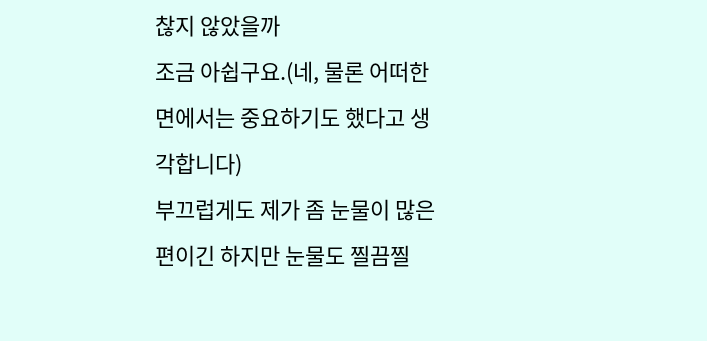찮지 않았을까
조금 아쉽구요.(네, 물론 어떠한 면에서는 중요하기도 했다고 생각합니다)
부끄럽게도 제가 좀 눈물이 많은 편이긴 하지만 눈물도 찔끔찔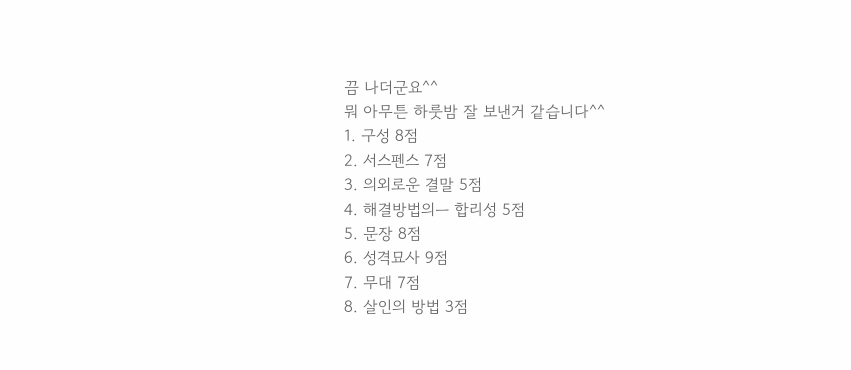끔 나더군요^^
뭐 아무튼 하룻밤 잘 보낸거 같습니다^^
1. 구성 8점
2. 서스펜스 7점
3. 의외로운 결말 5점
4. 해결방법의ㅡ 합리성 5점
5. 문장 8점
6. 성격묘사 9점
7. 무대 7점
8. 살인의 방법 3점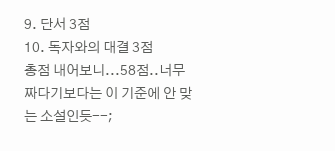9. 단서 3점
10. 독자와의 대결 3점
총점 내어보니...58점..너무 짜다기보다는 이 기준에 안 맞는 소설인듯--;